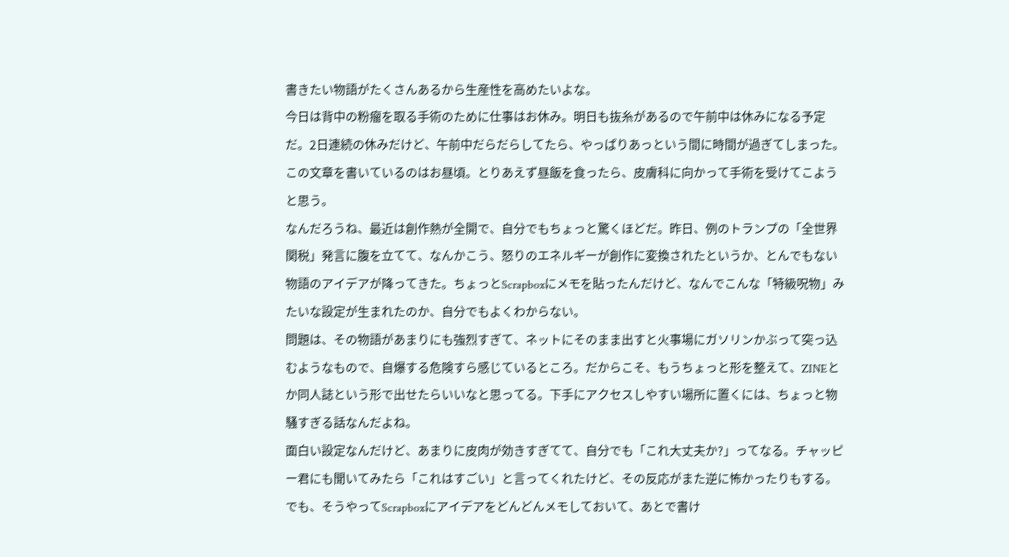書きたい物語がたくさんあるから生産性を高めたいよな。
今日は背中の粉瘤を取る手術のために仕事はお休み。明日も抜糸があるので午前中は休みになる予定だ。2日連続の休みだけど、午前中だらだらしてたら、やっぱりあっという間に時間が過ぎてしまった。
この文章を書いているのはお昼頃。とりあえず昼飯を食ったら、皮膚科に向かって手術を受けてこようと思う。
なんだろうね、最近は創作熱が全開で、自分でもちょっと驚くほどだ。昨日、例のトランプの「全世界関税」発言に腹を立てて、なんかこう、怒りのエネルギーが創作に変換されたというか、とんでもない物語のアイデアが降ってきた。ちょっとScrapboxにメモを貼ったんだけど、なんでこんな「特級呪物」みたいな設定が生まれたのか、自分でもよくわからない。
問題は、その物語があまりにも強烈すぎて、ネットにそのまま出すと火事場にガソリンかぶって突っ込むようなもので、自爆する危険すら感じているところ。だからこそ、もうちょっと形を整えて、ZINEとか同人誌という形で出せたらいいなと思ってる。下手にアクセスしやすい場所に置くには、ちょっと物騒すぎる話なんだよね。
面白い設定なんだけど、あまりに皮肉が効きすぎてて、自分でも「これ大丈夫か?」ってなる。チャッピー君にも聞いてみたら「これはすごい」と言ってくれたけど、その反応がまた逆に怖かったりもする。
でも、そうやってScrapboxにアイデアをどんどんメモしておいて、あとで書け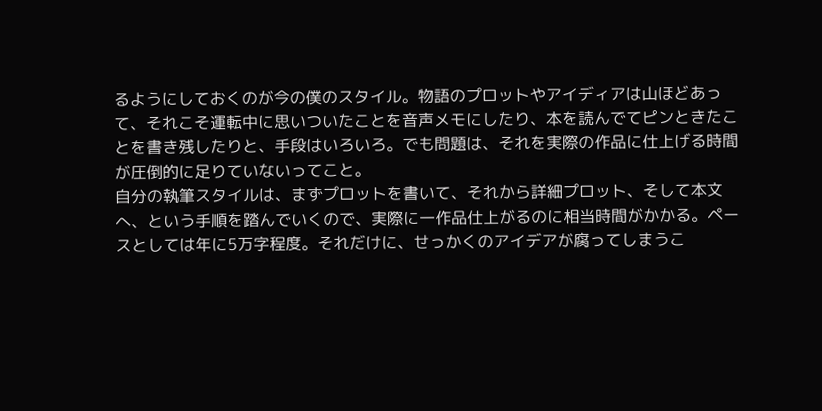るようにしておくのが今の僕のスタイル。物語のプロットやアイディアは山ほどあって、それこそ運転中に思いついたことを音声メモにしたり、本を読んでてピンときたことを書き残したりと、手段はいろいろ。でも問題は、それを実際の作品に仕上げる時間が圧倒的に足りていないってこと。
自分の執筆スタイルは、まずプロットを書いて、それから詳細プロット、そして本文へ、という手順を踏んでいくので、実際に一作品仕上がるのに相当時間がかかる。ペースとしては年に5万字程度。それだけに、せっかくのアイデアが腐ってしまうこ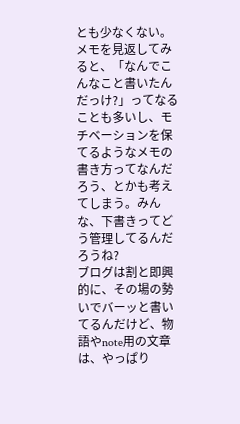とも少なくない。
メモを見返してみると、「なんでこんなこと書いたんだっけ?」ってなることも多いし、モチベーションを保てるようなメモの書き方ってなんだろう、とかも考えてしまう。みんな、下書きってどう管理してるんだろうね?
ブログは割と即興的に、その場の勢いでバーッと書いてるんだけど、物語やnote用の文章は、やっぱり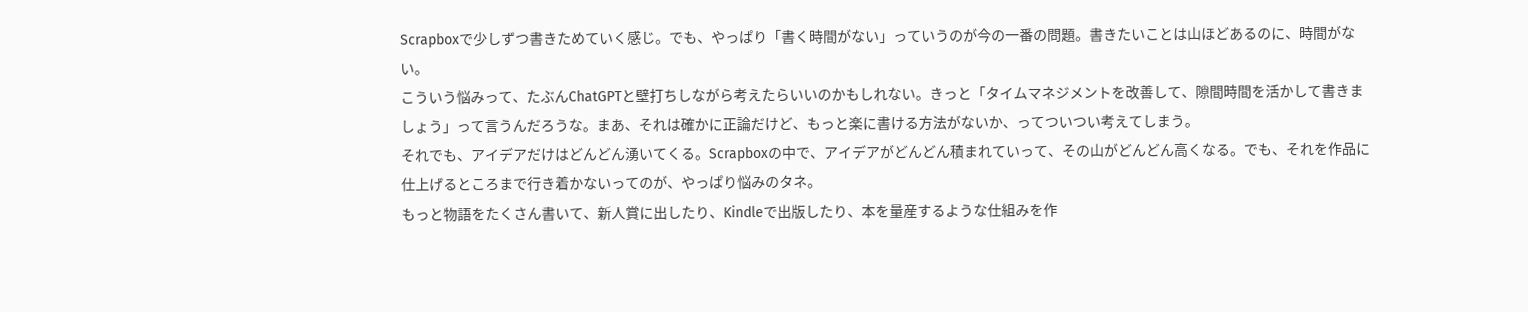Scrapboxで少しずつ書きためていく感じ。でも、やっぱり「書く時間がない」っていうのが今の一番の問題。書きたいことは山ほどあるのに、時間がない。
こういう悩みって、たぶんChatGPTと壁打ちしながら考えたらいいのかもしれない。きっと「タイムマネジメントを改善して、隙間時間を活かして書きましょう」って言うんだろうな。まあ、それは確かに正論だけど、もっと楽に書ける方法がないか、ってついつい考えてしまう。
それでも、アイデアだけはどんどん湧いてくる。Scrapboxの中で、アイデアがどんどん積まれていって、その山がどんどん高くなる。でも、それを作品に仕上げるところまで行き着かないってのが、やっぱり悩みのタネ。
もっと物語をたくさん書いて、新人賞に出したり、Kindleで出版したり、本を量産するような仕組みを作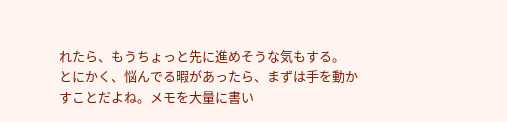れたら、もうちょっと先に進めそうな気もする。
とにかく、悩んでる暇があったら、まずは手を動かすことだよね。メモを大量に書い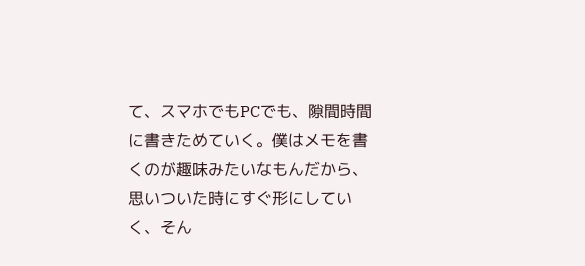て、スマホでもPCでも、隙間時間に書きためていく。僕はメモを書くのが趣味みたいなもんだから、思いついた時にすぐ形にしていく、そん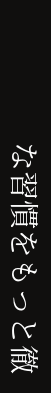な習慣をもっと徹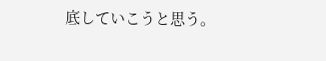底していこうと思う。